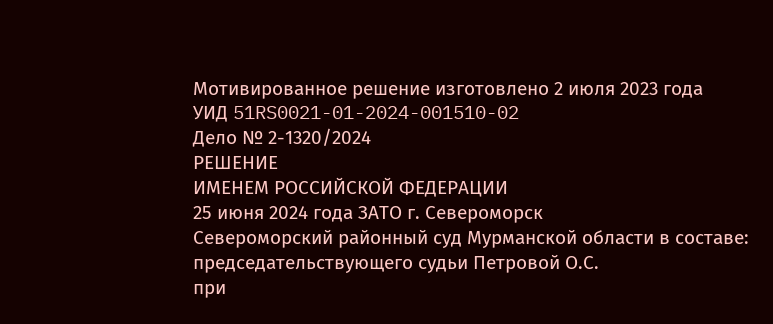Мотивированное решение изготовлено 2 июля 2023 года
УИД 51RS0021-01-2024-001510-02
Дело № 2-1320/2024
РЕШЕНИЕ
ИМЕНЕМ РОССИЙСКОЙ ФЕДЕРАЦИИ
25 июня 2024 года ЗАТО г. Североморск
Североморский районный суд Мурманской области в составе:
председательствующего судьи Петровой О.С.
при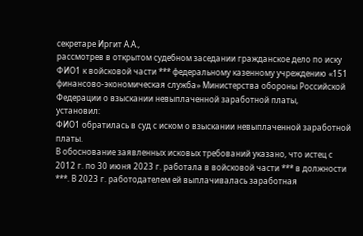секретаре Иргит А.А.,
рассмотрев в открытом судебном заседании гражданское дело по иску ФИО1 к войсковой части *** федеральному казенному учреждению «151 финансово-экономическая служба» Министерства обороны Российской Федерации о взыскании невыплаченной заработной платы,
установил:
ФИО1 обратилась в суд с иском о взыскании невыплаченной заработной платы.
В обоснование заявленных исковых требований указано, что истец с 2012 г. по 30 июня 2023 г. работала в войсковой части *** в должности ***. В 2023 г. работодателем ей выплачивалась заработная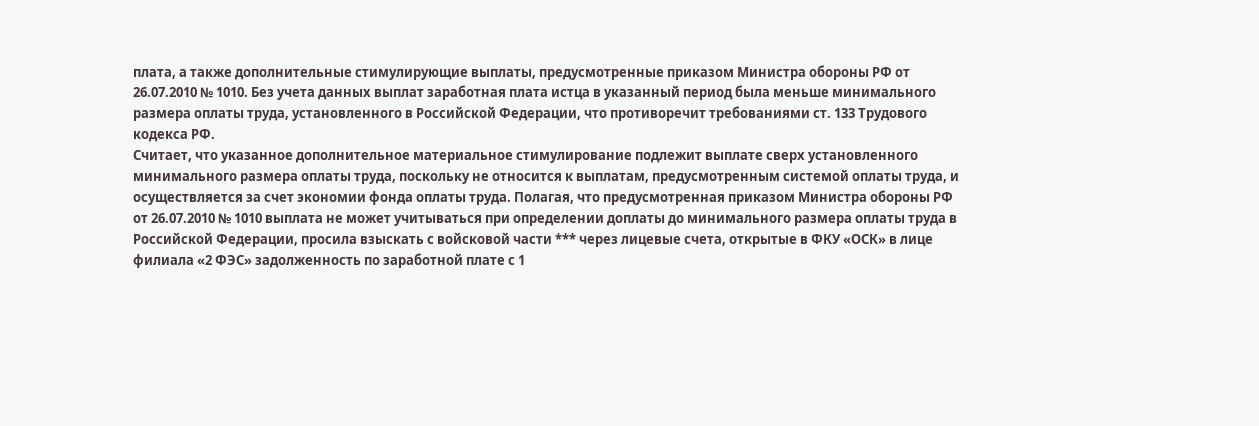плата, а также дополнительные стимулирующие выплаты, предусмотренные приказом Министра обороны РФ от 26.07.2010 № 1010. Без учета данных выплат заработная плата истца в указанный период была меньше минимального размера оплаты труда, установленного в Российской Федерации, что противоречит требованиями ст. 133 Трудового кодекса РФ.
Считает, что указанное дополнительное материальное стимулирование подлежит выплате сверх установленного минимального размера оплаты труда, поскольку не относится к выплатам, предусмотренным системой оплаты труда, и осуществляется за счет экономии фонда оплаты труда. Полагая, что предусмотренная приказом Министра обороны РФ от 26.07.2010 № 1010 выплата не может учитываться при определении доплаты до минимального размера оплаты труда в Российской Федерации, просила взыскать с войсковой части *** через лицевые счета, открытые в ФКУ «ОСК» в лице филиала «2 ФЭС» задолженность по заработной плате с 1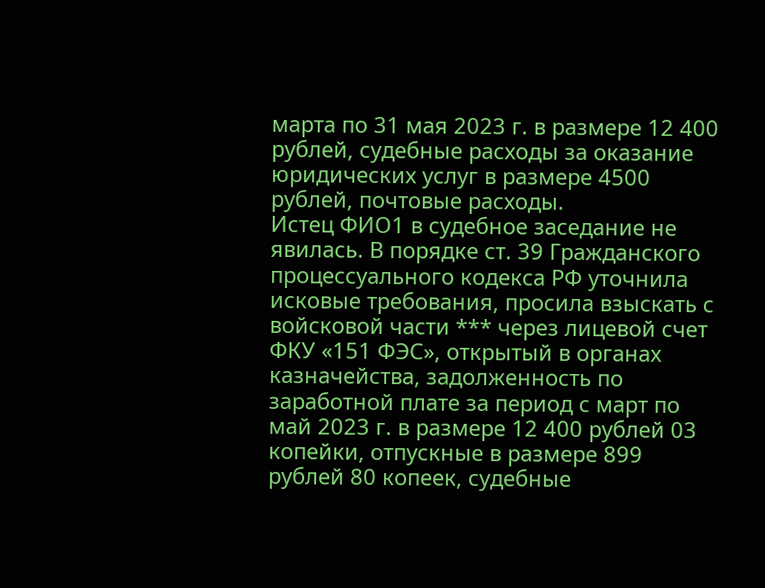марта по 31 мая 2023 г. в размере 12 400 рублей, судебные расходы за оказание юридических услуг в размере 4500 рублей, почтовые расходы.
Истец ФИО1 в судебное заседание не явилась. В порядке ст. 39 Гражданского процессуального кодекса РФ уточнила исковые требования, просила взыскать с войсковой части *** через лицевой счет ФКУ «151 ФЭС», открытый в органах казначейства, задолженность по заработной плате за период с март по май 2023 г. в размере 12 400 рублей 03 копейки, отпускные в размере 899 рублей 80 копеек, судебные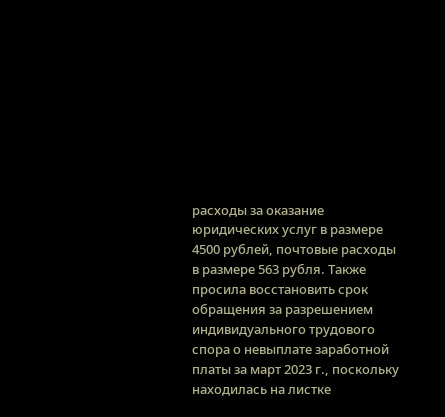расходы за оказание юридических услуг в размере 4500 рублей, почтовые расходы в размере 563 рубля. Также просила восстановить срок обращения за разрешением индивидуального трудового спора о невыплате заработной платы за март 2023 г., поскольку находилась на листке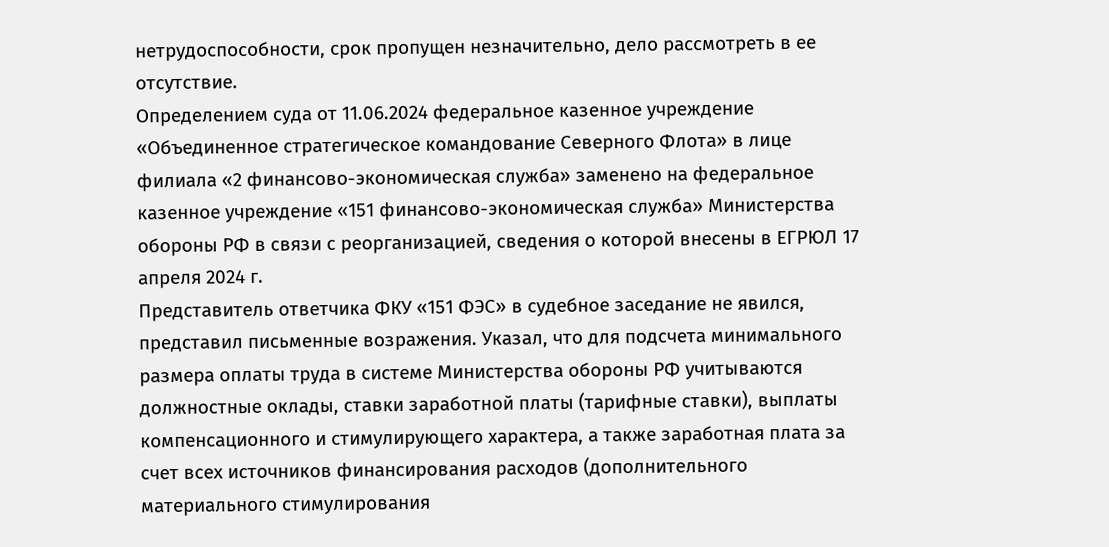нетрудоспособности, срок пропущен незначительно, дело рассмотреть в ее отсутствие.
Определением суда от 11.06.2024 федеральное казенное учреждение «Объединенное стратегическое командование Северного Флота» в лице филиала «2 финансово-экономическая служба» заменено на федеральное казенное учреждение «151 финансово-экономическая служба» Министерства обороны РФ в связи с реорганизацией, сведения о которой внесены в ЕГРЮЛ 17 апреля 2024 г.
Представитель ответчика ФКУ «151 ФЭС» в судебное заседание не явился, представил письменные возражения. Указал, что для подсчета минимального размера оплаты труда в системе Министерства обороны РФ учитываются должностные оклады, ставки заработной платы (тарифные ставки), выплаты компенсационного и стимулирующего характера, а также заработная плата за счет всех источников финансирования расходов (дополнительного материального стимулирования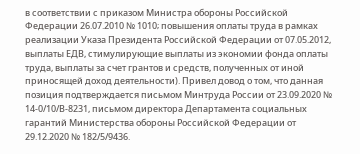в соответствии с приказом Министра обороны Российской Федерации 26.07.2010 № 1010; повышения оплаты труда в рамках реализации Указа Президента Российской Федерации от 07.05.2012, выплаты ЕДВ, стимулирующие выплаты из экономии фонда оплаты труда, выплаты за счет грантов и средств, полученных от иной приносящей доход деятельности). Привел довод о том, что данная позиция подтверждается письмом Минтруда России от 23.09.2020 № 14-0/10/В-8231, письмом директора Департамента социальных гарантий Министерства обороны Российской Федерации от 29.12.2020 № 182/5/9436.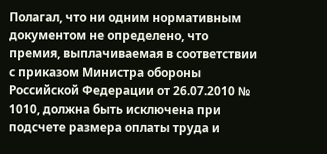Полагал, что ни одним нормативным документом не определено, что премия, выплачиваемая в соответствии с приказом Министра обороны Российской Федерации от 26.07.2010 № 1010, должна быть исключена при подсчете размера оплаты труда и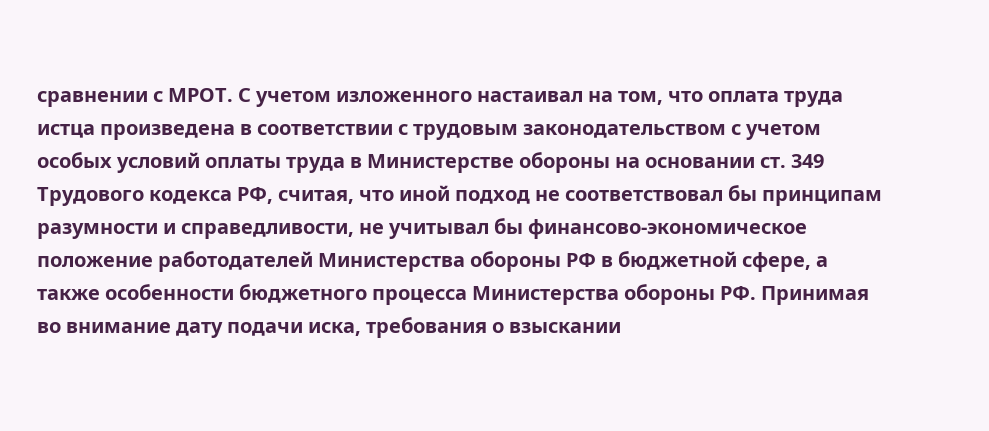сравнении с МРОТ. С учетом изложенного настаивал на том, что оплата труда истца произведена в соответствии с трудовым законодательством с учетом особых условий оплаты труда в Министерстве обороны на основании ст. 349 Трудового кодекса РФ, считая, что иной подход не соответствовал бы принципам разумности и справедливости, не учитывал бы финансово-экономическое положение работодателей Министерства обороны РФ в бюджетной сфере, а также особенности бюджетного процесса Министерства обороны РФ. Принимая во внимание дату подачи иска, требования о взыскании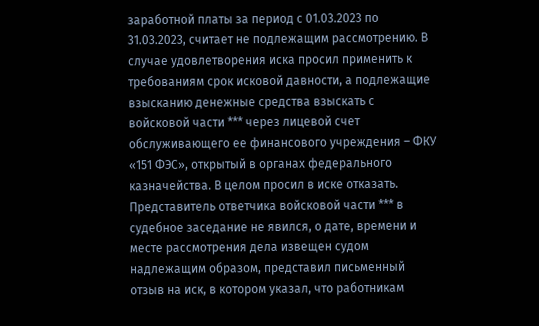заработной платы за период с 01.03.2023 по 31.03.2023, считает не подлежащим рассмотрению. В случае удовлетворения иска просил применить к требованиям срок исковой давности, а подлежащие взысканию денежные средства взыскать с войсковой части *** через лицевой счет обслуживающего ее финансового учреждения – ФКУ «151 ФЭС», открытый в органах федерального казначейства. В целом просил в иске отказать.
Представитель ответчика войсковой части *** в судебное заседание не явился, о дате, времени и месте рассмотрения дела извещен судом надлежащим образом, представил письменный отзыв на иск, в котором указал, что работникам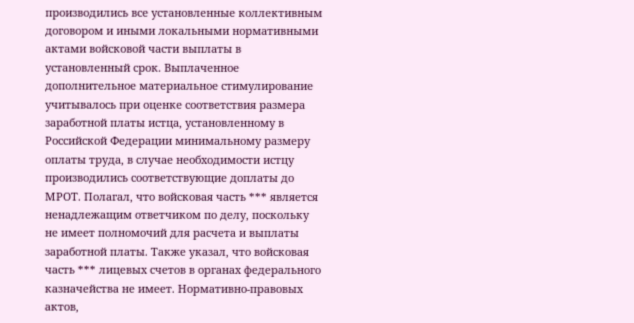производились все установленные коллективным договором и иными локальными нормативными актами войсковой части выплаты в установленный срок. Выплаченное дополнительное материальное стимулирование учитывалось при оценке соответствия размера заработной платы истца, установленному в Российской Федерации минимальному размеру оплаты труда, в случае необходимости истцу производились соответствующие доплаты до МРОТ. Полагал, что войсковая часть *** является ненадлежащим ответчиком по делу, поскольку не имеет полномочий для расчета и выплаты заработной платы. Также указал, что войсковая часть *** лицевых счетов в органах федерального казначейства не имеет. Нормативно-правовых актов,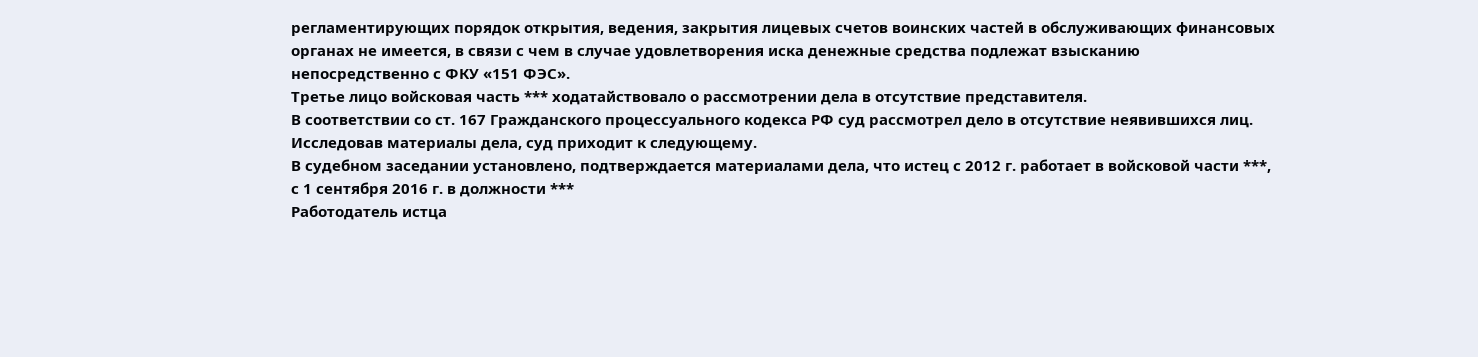регламентирующих порядок открытия, ведения, закрытия лицевых счетов воинских частей в обслуживающих финансовых органах не имеется, в связи с чем в случае удовлетворения иска денежные средства подлежат взысканию непосредственно с ФКУ «151 ФЭС».
Третье лицо войсковая часть *** ходатайствовало о рассмотрении дела в отсутствие представителя.
В соответствии со ст. 167 Гражданского процессуального кодекса РФ суд рассмотрел дело в отсутствие неявившихся лиц.
Исследовав материалы дела, суд приходит к следующему.
В судебном заседании установлено, подтверждается материалами дела, что истец с 2012 г. работает в войсковой части ***, с 1 сентября 2016 г. в должности ***
Работодатель истца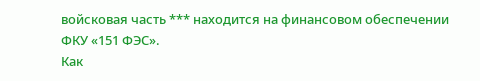войсковая часть *** находится на финансовом обеспечении ФКУ «151 ФЭС».
Как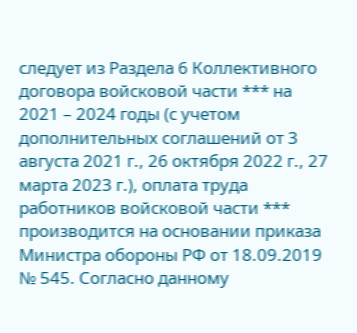следует из Раздела 6 Коллективного договора войсковой части *** на 2021 – 2024 годы (с учетом дополнительных соглашений от 3 августа 2021 г., 26 октября 2022 г., 27 марта 2023 г.), оплата труда работников войсковой части *** производится на основании приказа Министра обороны РФ от 18.09.2019 № 545. Согласно данному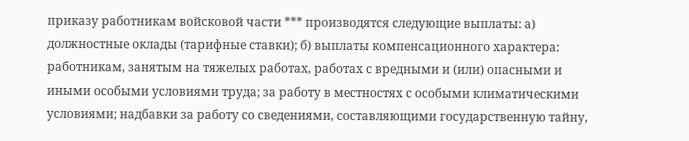приказу работникам войсковой части *** производятся следующие выплаты: а) должностные оклады (тарифные ставки); б) выплаты компенсационного характера: работникам, занятым на тяжелых работах, работах с вредными и (или) опасными и иными особыми условиями труда; за работу в местностях с особыми климатическими условиями; надбавки за работу со сведениями, составляющими государственную тайну,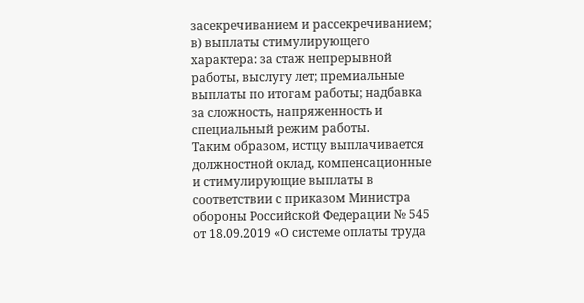засекречиванием и рассекречиванием; в) выплаты стимулирующего характера: за стаж непрерывной работы, выслугу лет; премиальные выплаты по итогам работы; надбавка за сложность, напряженность и специальный режим работы.
Таким образом, истцу выплачивается должностной оклад, компенсационные и стимулирующие выплаты в соответствии с приказом Министра обороны Российской Федерации № 545 от 18.09.2019 «О системе оплаты труда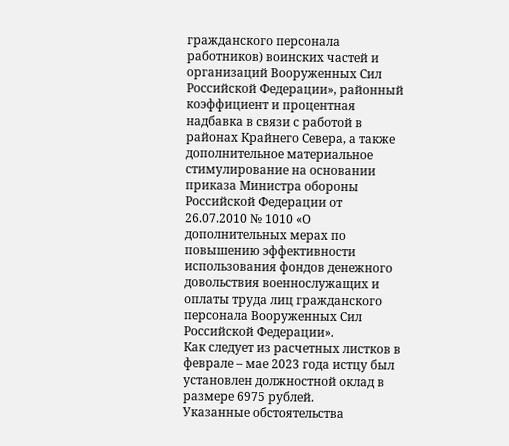гражданского персонала работников) воинских частей и организаций Вооруженных Сил Российской Федерации», районный коэффициент и процентная надбавка в связи с работой в районах Крайнего Севера, а также дополнительное материальное стимулирование на основании приказа Министра обороны Российской Федерации от 26.07.2010 № 1010 «О дополнительных мерах по повышению эффективности использования фондов денежного довольствия военнослужащих и оплаты труда лиц гражданского персонала Вооруженных Сил Российской Федерации».
Как следует из расчетных листков в феврале – мае 2023 года истцу был установлен должностной оклад в размере 6975 рублей.
Указанные обстоятельства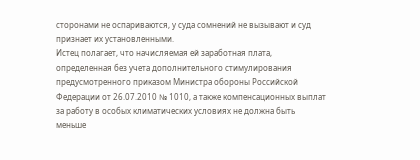сторонами не оспариваются, у суда сомнений не вызывают и суд признает их установленными.
Истец полагает, что начисляемая ей заработная плата, определенная без учета дополнительного стимулирования предусмотренного приказом Министра обороны Российской Федерации от 26.07.2010 № 1010, а также компенсационных выплат за работу в особых климатических условиях не должна быть меньше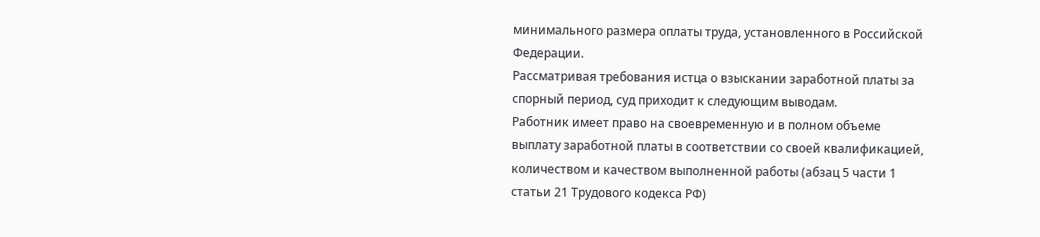минимального размера оплаты труда, установленного в Российской Федерации.
Рассматривая требования истца о взыскании заработной платы за спорный период, суд приходит к следующим выводам.
Работник имеет право на своевременную и в полном объеме выплату заработной платы в соответствии со своей квалификацией, количеством и качеством выполненной работы (абзац 5 части 1 статьи 21 Трудового кодекса РФ)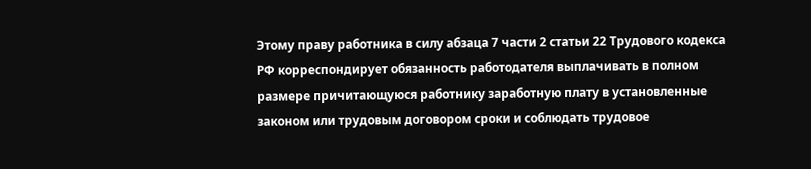Этому праву работника в силу абзаца 7 части 2 статьи 22 Трудового кодекса РФ корреспондирует обязанность работодателя выплачивать в полном размере причитающуюся работнику заработную плату в установленные законом или трудовым договором сроки и соблюдать трудовое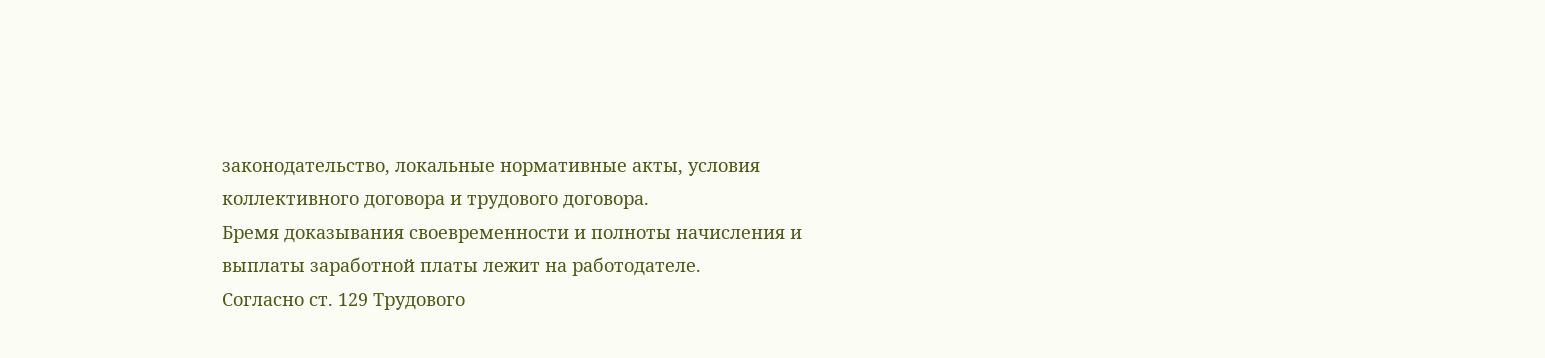законодательство, локальные нормативные акты, условия коллективного договора и трудового договора.
Бремя доказывания своевременности и полноты начисления и выплаты заработной платы лежит на работодателе.
Согласно ст. 129 Трудового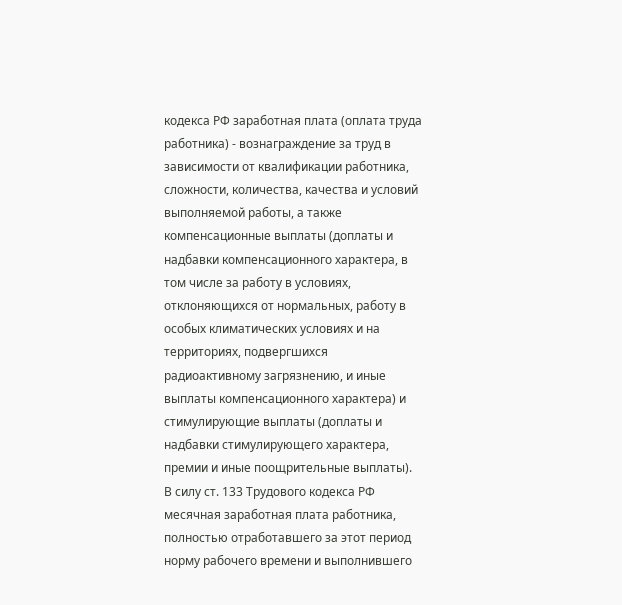кодекса РФ заработная плата (оплата труда работника) - вознаграждение за труд в зависимости от квалификации работника, сложности, количества, качества и условий выполняемой работы, а также компенсационные выплаты (доплаты и надбавки компенсационного характера, в том числе за работу в условиях, отклоняющихся от нормальных, работу в особых климатических условиях и на территориях, подвергшихся радиоактивному загрязнению, и иные выплаты компенсационного характера) и стимулирующие выплаты (доплаты и надбавки стимулирующего характера, премии и иные поощрительные выплаты).
В силу ст. 133 Трудового кодекса РФ месячная заработная плата работника, полностью отработавшего за этот период норму рабочего времени и выполнившего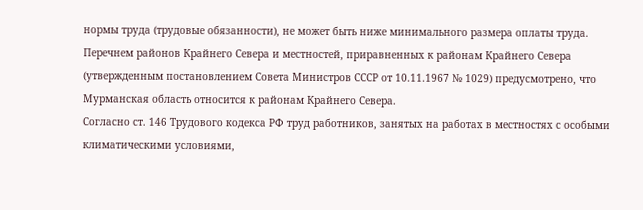нормы труда (трудовые обязанности), не может быть ниже минимального размера оплаты труда.
Перечнем районов Крайнего Севера и местностей, приравненных к районам Крайнего Севера (утвержденным постановлением Совета Министров СССР от 10.11.1967 № 1029) предусмотрено, что Мурманская область относится к районам Крайнего Севера.
Согласно ст. 146 Трудового кодекса РФ труд работников, занятых на работах в местностях с особыми климатическими условиями,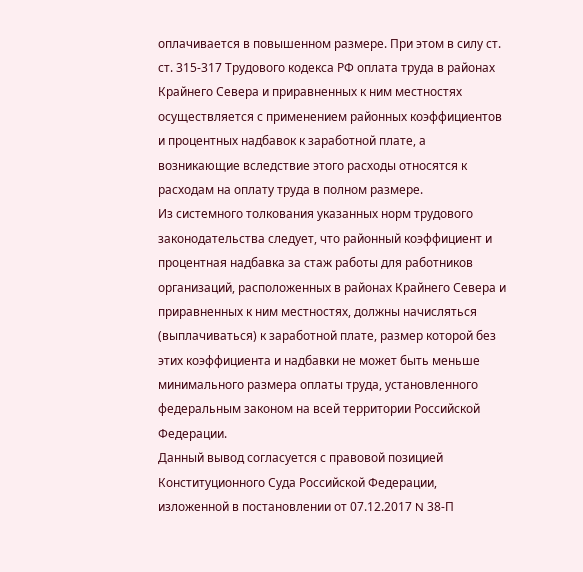оплачивается в повышенном размере. При этом в силу ст. ст. 315-317 Трудового кодекса РФ оплата труда в районах Крайнего Севера и приравненных к ним местностях осуществляется с применением районных коэффициентов и процентных надбавок к заработной плате, а возникающие вследствие этого расходы относятся к расходам на оплату труда в полном размере.
Из системного толкования указанных норм трудового законодательства следует, что районный коэффициент и процентная надбавка за стаж работы для работников организаций, расположенных в районах Крайнего Севера и приравненных к ним местностях, должны начисляться (выплачиваться) к заработной плате, размер которой без этих коэффициента и надбавки не может быть меньше минимального размера оплаты труда, установленного федеральным законом на всей территории Российской Федерации.
Данный вывод согласуется с правовой позицией Конституционного Суда Российской Федерации, изложенной в постановлении от 07.12.2017 N 38-П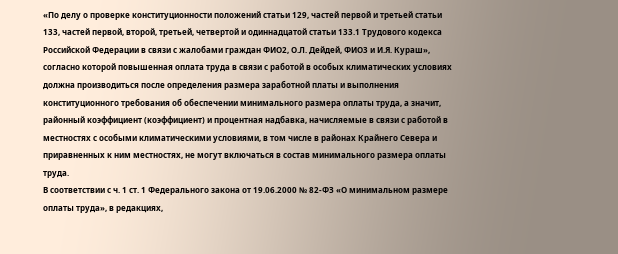«По делу о проверке конституционности положений статьи 129, частей первой и третьей статьи 133, частей первой, второй, третьей, четвертой и одиннадцатой статьи 133.1 Трудового кодекса Российской Федерации в связи с жалобами граждан ФИО2, О.Л. Дейдей, ФИО3 и И.Я. Кураш», согласно которой повышенная оплата труда в связи с работой в особых климатических условиях должна производиться после определения размера заработной платы и выполнения конституционного требования об обеспечении минимального размера оплаты труда, а значит, районный коэффициент (коэффициент) и процентная надбавка, начисляемые в связи с работой в местностях с особыми климатическими условиями, в том числе в районах Крайнего Севера и приравненных к ним местностях, не могут включаться в состав минимального размера оплаты труда.
В соответствии с ч. 1 ст. 1 Федерального закона от 19.06.2000 № 82-ФЗ «О минимальном размере оплаты труда», в редакциях,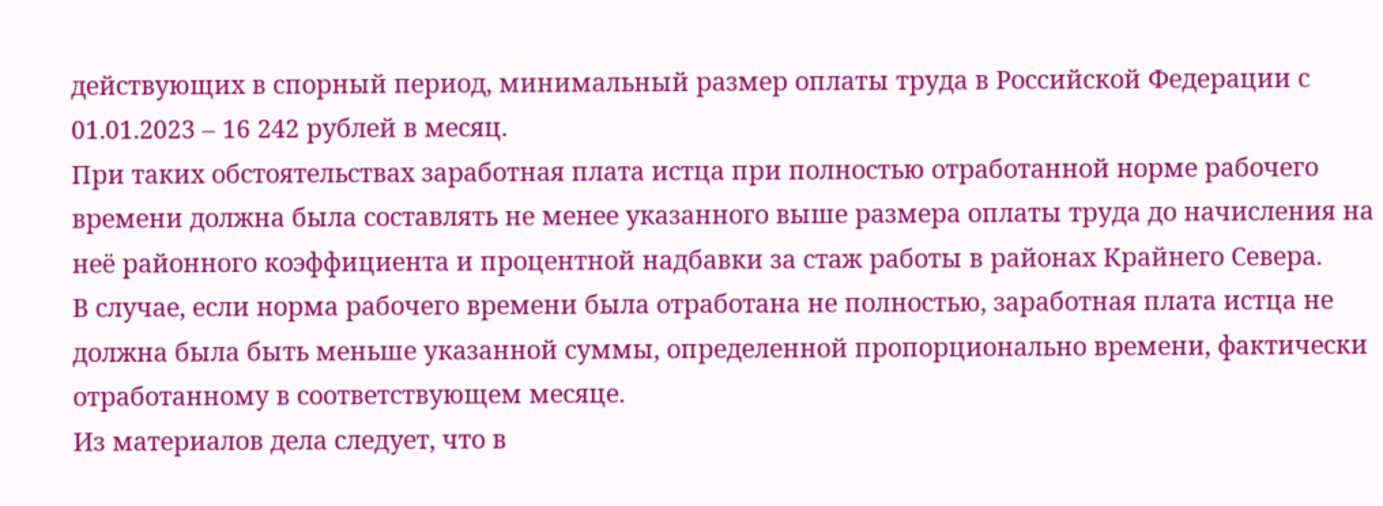действующих в спорный период, минимальный размер оплаты труда в Российской Федерации с 01.01.2023 – 16 242 рублей в месяц.
При таких обстоятельствах заработная плата истца при полностью отработанной норме рабочего времени должна была составлять не менее указанного выше размера оплаты труда до начисления на неё районного коэффициента и процентной надбавки за стаж работы в районах Крайнего Севера.
В случае, если норма рабочего времени была отработана не полностью, заработная плата истца не должна была быть меньше указанной суммы, определенной пропорционально времени, фактически отработанному в соответствующем месяце.
Из материалов дела следует, что в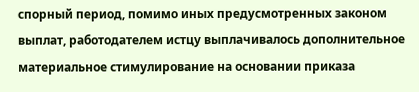спорный период, помимо иных предусмотренных законом выплат, работодателем истцу выплачивалось дополнительное материальное стимулирование на основании приказа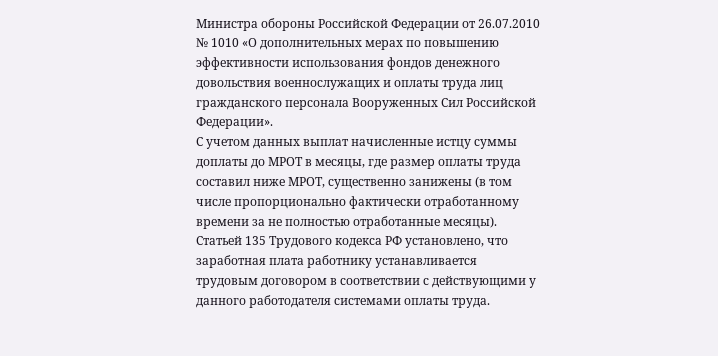Министра обороны Российской Федерации от 26.07.2010 № 1010 «О дополнительных мерах по повышению эффективности использования фондов денежного довольствия военнослужащих и оплаты труда лиц гражданского персонала Вооруженных Сил Российской Федерации».
С учетом данных выплат начисленные истцу суммы доплаты до МРОТ в месяцы, где размер оплаты труда составил ниже МРОТ, существенно занижены (в том числе пропорционально фактически отработанному времени за не полностью отработанные месяцы).
Статьей 135 Трудового кодекса РФ установлено, что заработная плата работнику устанавливается трудовым договором в соответствии с действующими у данного работодателя системами оплаты труда.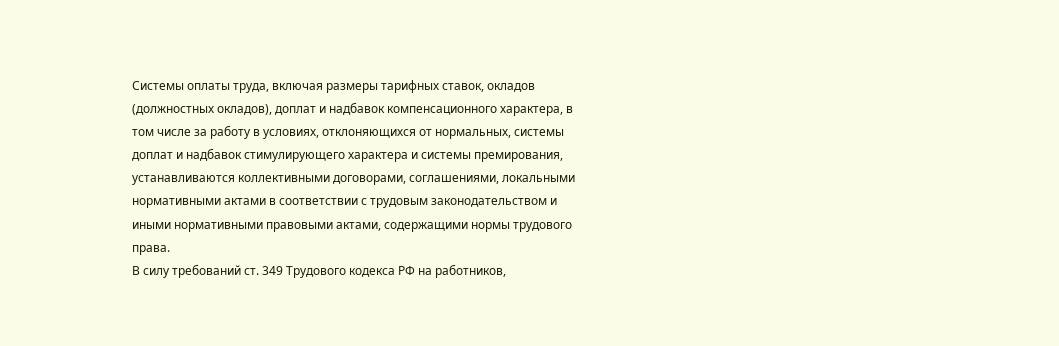Системы оплаты труда, включая размеры тарифных ставок, окладов (должностных окладов), доплат и надбавок компенсационного характера, в том числе за работу в условиях, отклоняющихся от нормальных, системы доплат и надбавок стимулирующего характера и системы премирования, устанавливаются коллективными договорами, соглашениями, локальными нормативными актами в соответствии с трудовым законодательством и иными нормативными правовыми актами, содержащими нормы трудового права.
В силу требований ст. 349 Трудового кодекса РФ на работников,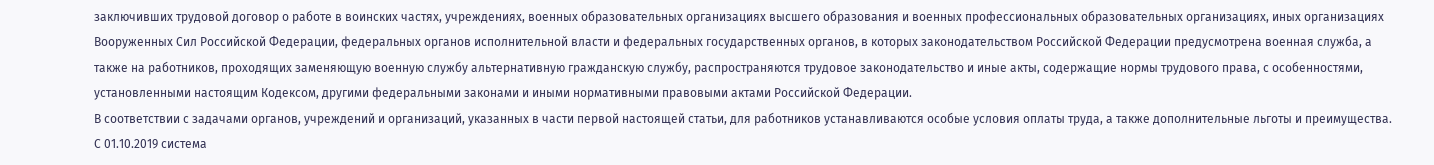заключивших трудовой договор о работе в воинских частях, учреждениях, военных образовательных организациях высшего образования и военных профессиональных образовательных организациях, иных организациях Вооруженных Сил Российской Федерации, федеральных органов исполнительной власти и федеральных государственных органов, в которых законодательством Российской Федерации предусмотрена военная служба, а также на работников, проходящих заменяющую военную службу альтернативную гражданскую службу, распространяются трудовое законодательство и иные акты, содержащие нормы трудового права, с особенностями, установленными настоящим Кодексом, другими федеральными законами и иными нормативными правовыми актами Российской Федерации.
В соответствии с задачами органов, учреждений и организаций, указанных в части первой настоящей статьи, для работников устанавливаются особые условия оплаты труда, а также дополнительные льготы и преимущества.
С 01.10.2019 система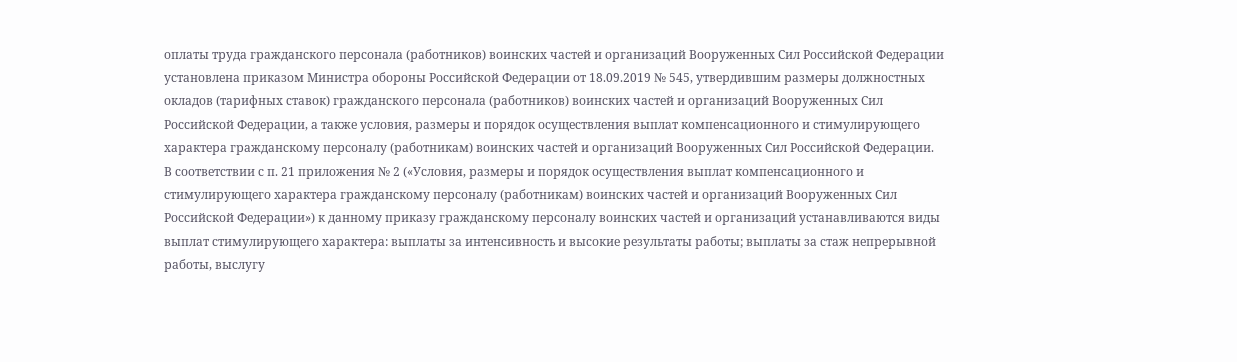оплаты труда гражданского персонала (работников) воинских частей и организаций Вооруженных Сил Российской Федерации установлена приказом Министра обороны Российской Федерации от 18.09.2019 № 545, утвердившим размеры должностных окладов (тарифных ставок) гражданского персонала (работников) воинских частей и организаций Вооруженных Сил Российской Федерации, а также условия, размеры и порядок осуществления выплат компенсационного и стимулирующего характера гражданскому персоналу (работникам) воинских частей и организаций Вооруженных Сил Российской Федерации.
В соответствии с п. 21 приложения № 2 («Условия, размеры и порядок осуществления выплат компенсационного и стимулирующего характера гражданскому персоналу (работникам) воинских частей и организаций Вооруженных Сил Российской Федерации») к данному приказу гражданскому персоналу воинских частей и организаций устанавливаются виды выплат стимулирующего характера: выплаты за интенсивность и высокие результаты работы; выплаты за стаж непрерывной работы, выслугу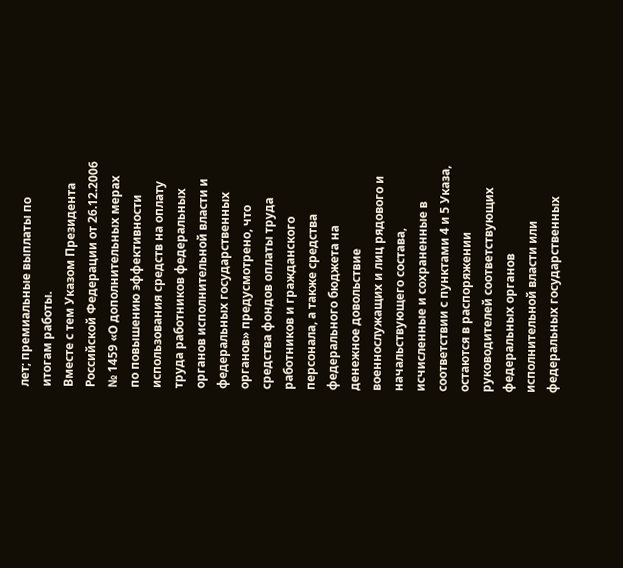лет; премиальные выплаты по итогам работы.
Вместе с тем Указом Президента Российской Федерации от 26.12.2006 № 1459 «О дополнительных мерах по повышению эффективности использования средств на оплату труда работников федеральных органов исполнительной власти и федеральных государственных органов» предусмотрено, что средства фондов оплаты труда работников и гражданского персонала, а также средства федерального бюджета на денежное довольствие военнослужащих и лиц рядового и начальствующего состава, исчисленные и сохраненные в соответствии с пунктами 4 и 5 Указа, остаются в распоряжении руководителей соответствующих федеральных органов исполнительной власти или федеральных государственных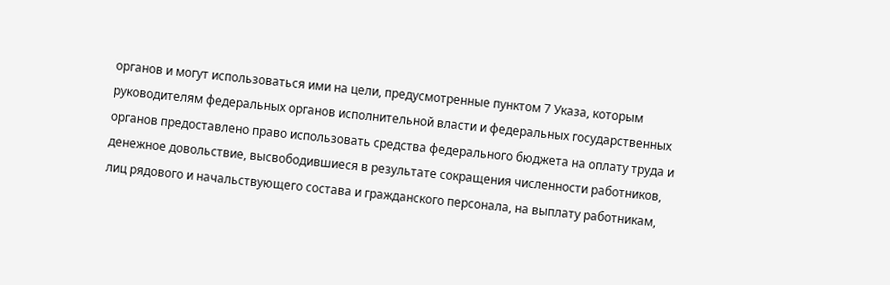органов и могут использоваться ими на цели, предусмотренные пунктом 7 Указа, которым руководителям федеральных органов исполнительной власти и федеральных государственных органов предоставлено право использовать средства федерального бюджета на оплату труда и денежное довольствие, высвободившиеся в результате сокращения численности работников, лиц рядового и начальствующего состава и гражданского персонала, на выплату работникам,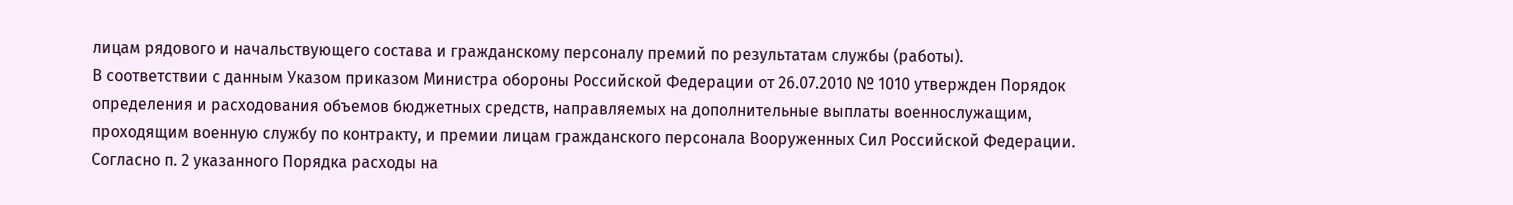лицам рядового и начальствующего состава и гражданскому персоналу премий по результатам службы (работы).
В соответствии с данным Указом приказом Министра обороны Российской Федерации от 26.07.2010 № 1010 утвержден Порядок определения и расходования объемов бюджетных средств, направляемых на дополнительные выплаты военнослужащим, проходящим военную службу по контракту, и премии лицам гражданского персонала Вооруженных Сил Российской Федерации.
Согласно п. 2 указанного Порядка расходы на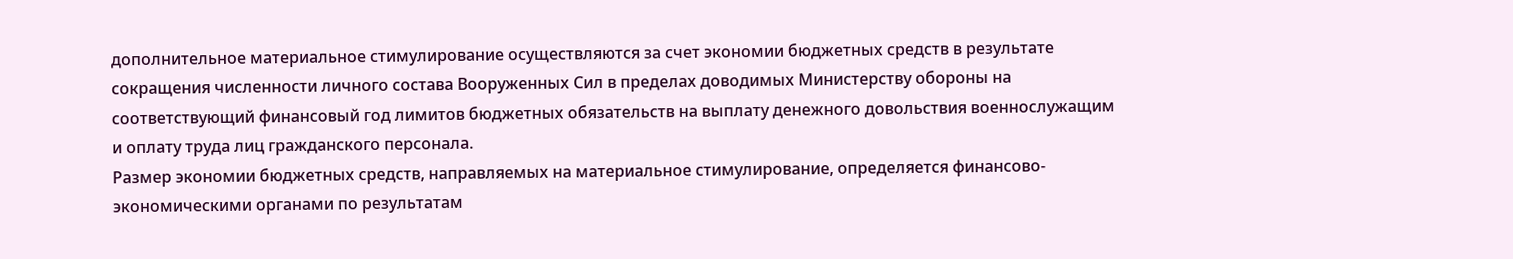дополнительное материальное стимулирование осуществляются за счет экономии бюджетных средств в результате сокращения численности личного состава Вооруженных Сил в пределах доводимых Министерству обороны на соответствующий финансовый год лимитов бюджетных обязательств на выплату денежного довольствия военнослужащим и оплату труда лиц гражданского персонала.
Размер экономии бюджетных средств, направляемых на материальное стимулирование, определяется финансово-экономическими органами по результатам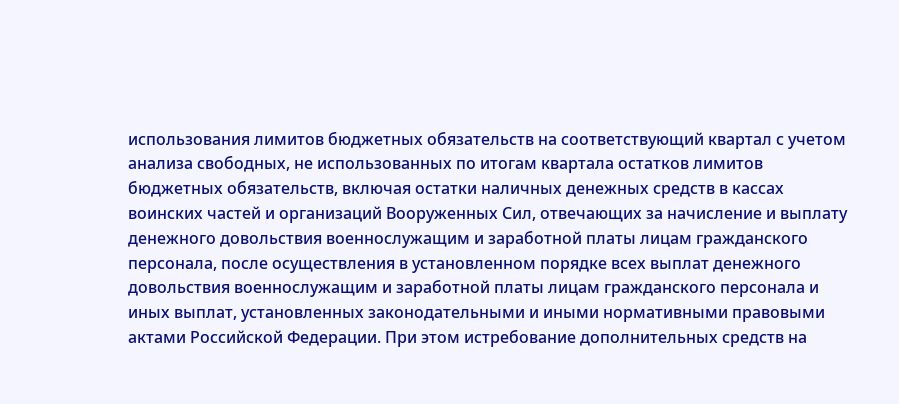использования лимитов бюджетных обязательств на соответствующий квартал с учетом анализа свободных, не использованных по итогам квартала остатков лимитов бюджетных обязательств, включая остатки наличных денежных средств в кассах воинских частей и организаций Вооруженных Сил, отвечающих за начисление и выплату денежного довольствия военнослужащим и заработной платы лицам гражданского персонала, после осуществления в установленном порядке всех выплат денежного довольствия военнослужащим и заработной платы лицам гражданского персонала и иных выплат, установленных законодательными и иными нормативными правовыми актами Российской Федерации. При этом истребование дополнительных средств на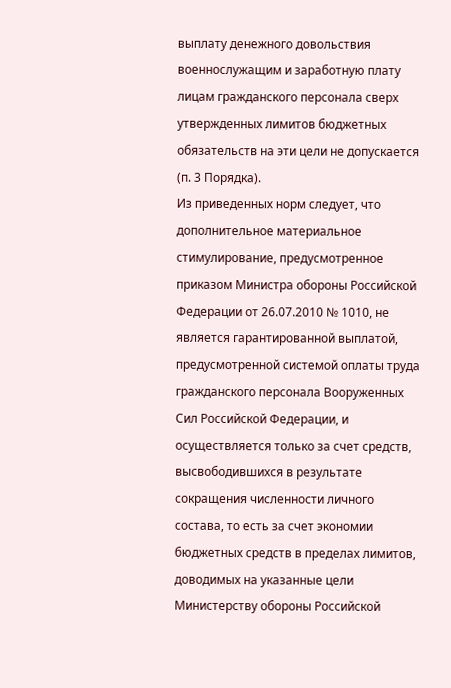выплату денежного довольствия военнослужащим и заработную плату лицам гражданского персонала сверх утвержденных лимитов бюджетных обязательств на эти цели не допускается (п. 3 Порядка).
Из приведенных норм следует, что дополнительное материальное стимулирование, предусмотренное приказом Министра обороны Российской Федерации от 26.07.2010 № 1010, не является гарантированной выплатой, предусмотренной системой оплаты труда гражданского персонала Вооруженных Сил Российской Федерации, и осуществляется только за счет средств, высвободившихся в результате сокращения численности личного состава, то есть за счет экономии бюджетных средств в пределах лимитов, доводимых на указанные цели Министерству обороны Российской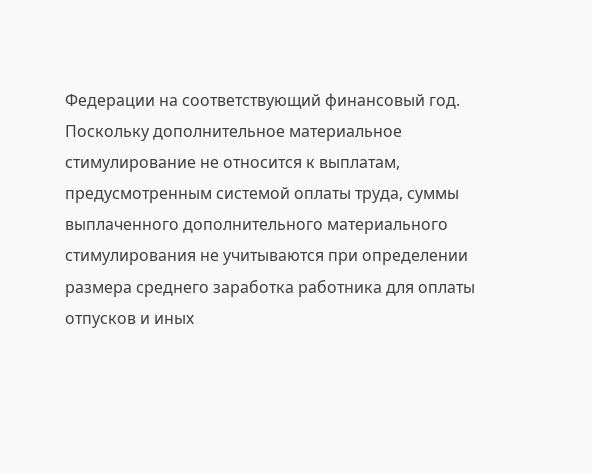Федерации на соответствующий финансовый год.
Поскольку дополнительное материальное стимулирование не относится к выплатам, предусмотренным системой оплаты труда, суммы выплаченного дополнительного материального стимулирования не учитываются при определении размера среднего заработка работника для оплаты отпусков и иных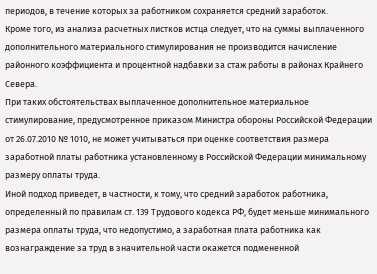периодов, в течение которых за работником сохраняется средний заработок.
Кроме того, из анализа расчетных листков истца следует, что на суммы выплаченного дополнительного материального стимулирования не производится начисление районного коэффициента и процентной надбавки за стаж работы в районах Крайнего Севера.
При таких обстоятельствах выплаченное дополнительное материальное стимулирование, предусмотренное приказом Министра обороны Российской Федерации от 26.07.2010 № 1010, не может учитываться при оценке соответствия размера заработной платы работника установленному в Российской Федерации минимальному размеру оплаты труда.
Иной подход приведет, в частности, к тому, что средний заработок работника, определенный по правилам ст. 139 Трудового кодекса РФ, будет меньше минимального размера оплаты труда, что недопустимо, а заработная плата работника как вознаграждение за труд в значительной части окажется подмененной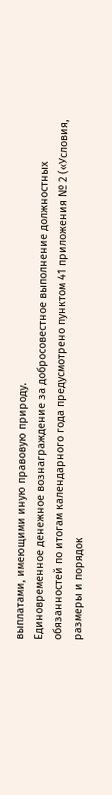выплатами, имеющими иную правовую природу.
Единовременное денежное вознаграждение за добросовестное выполнение должностных обязанностей по итогам календарного года предусмотрено пунктом 41 приложения № 2 («Условия, размеры и порядок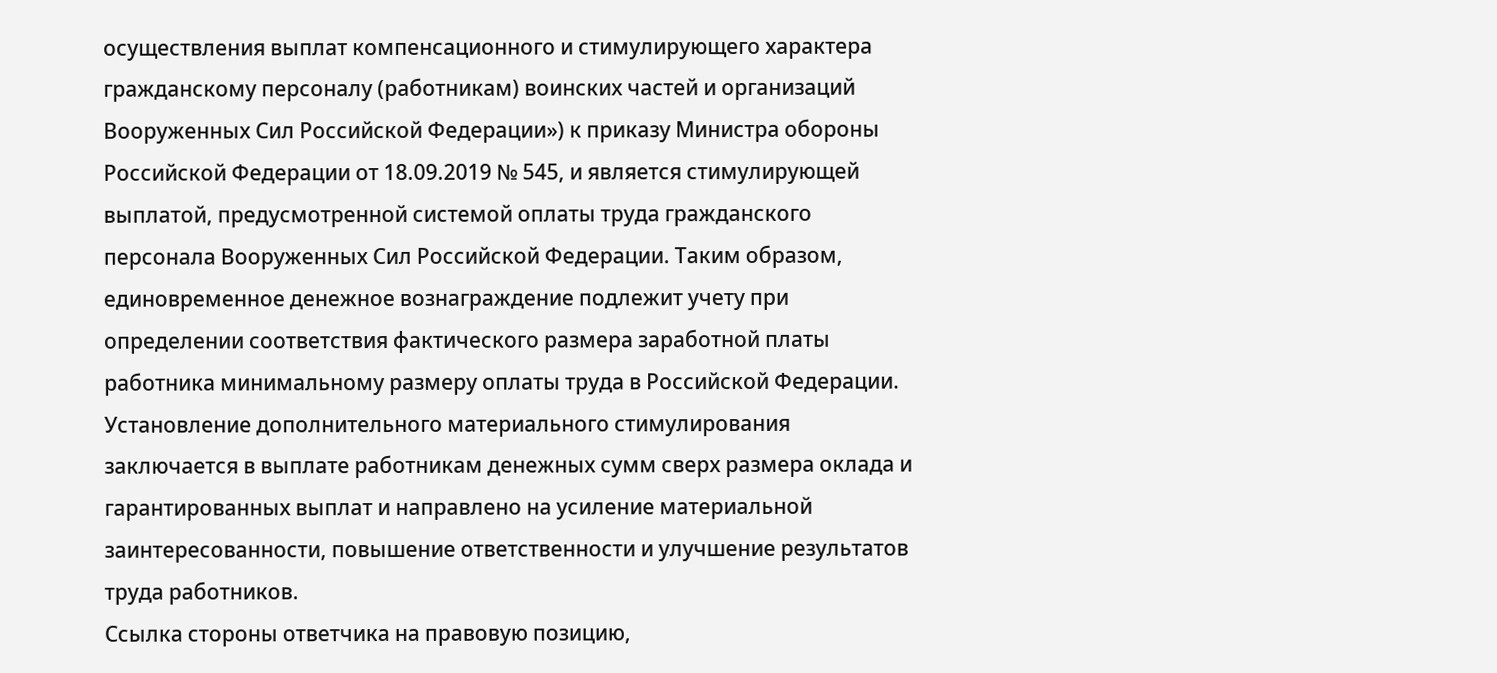осуществления выплат компенсационного и стимулирующего характера гражданскому персоналу (работникам) воинских частей и организаций Вооруженных Сил Российской Федерации») к приказу Министра обороны Российской Федерации от 18.09.2019 № 545, и является стимулирующей выплатой, предусмотренной системой оплаты труда гражданского персонала Вооруженных Сил Российской Федерации. Таким образом, единовременное денежное вознаграждение подлежит учету при определении соответствия фактического размера заработной платы работника минимальному размеру оплаты труда в Российской Федерации.
Установление дополнительного материального стимулирования заключается в выплате работникам денежных сумм сверх размера оклада и гарантированных выплат и направлено на усиление материальной заинтересованности, повышение ответственности и улучшение результатов труда работников.
Ссылка стороны ответчика на правовую позицию,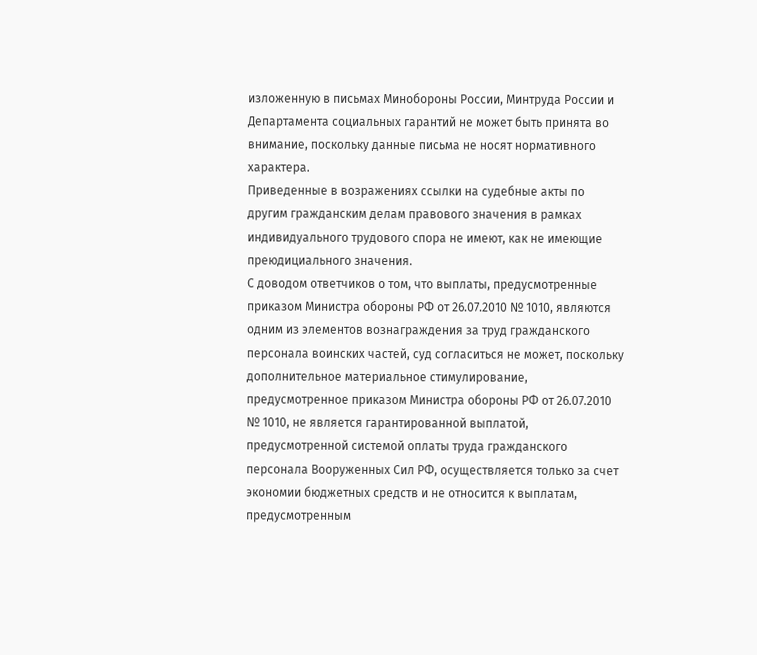изложенную в письмах Минобороны России, Минтруда России и Департамента социальных гарантий не может быть принята во внимание, поскольку данные письма не носят нормативного характера.
Приведенные в возражениях ссылки на судебные акты по другим гражданским делам правового значения в рамках индивидуального трудового спора не имеют, как не имеющие преюдициального значения.
С доводом ответчиков о том, что выплаты, предусмотренные приказом Министра обороны РФ от 26.07.2010 № 1010, являются одним из элементов вознаграждения за труд гражданского персонала воинских частей, суд согласиться не может, поскольку дополнительное материальное стимулирование, предусмотренное приказом Министра обороны РФ от 26.07.2010 № 1010, не является гарантированной выплатой, предусмотренной системой оплаты труда гражданского персонала Вооруженных Сил РФ, осуществляется только за счет экономии бюджетных средств и не относится к выплатам, предусмотренным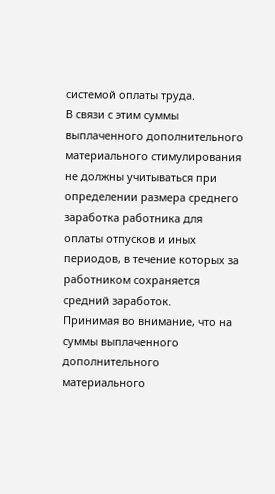системой оплаты труда.
В связи с этим суммы выплаченного дополнительного материального стимулирования не должны учитываться при определении размера среднего заработка работника для оплаты отпусков и иных периодов, в течение которых за работником сохраняется средний заработок.
Принимая во внимание, что на суммы выплаченного дополнительного материального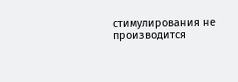стимулирования не производится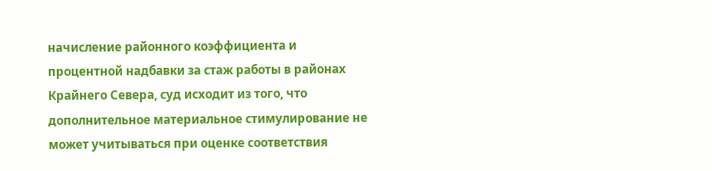начисление районного коэффициента и процентной надбавки за стаж работы в районах Крайнего Севера, суд исходит из того, что дополнительное материальное стимулирование не может учитываться при оценке соответствия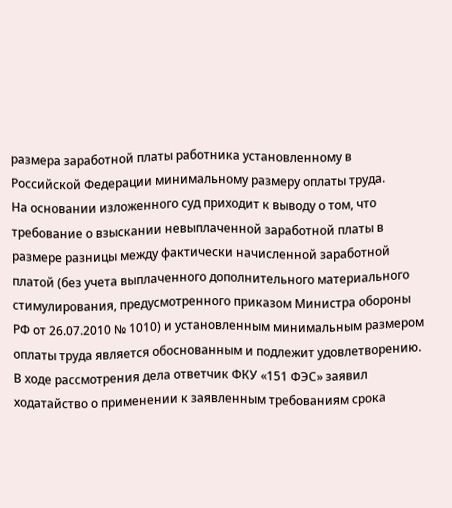размера заработной платы работника установленному в Российской Федерации минимальному размеру оплаты труда.
На основании изложенного суд приходит к выводу о том, что требование о взыскании невыплаченной заработной платы в размере разницы между фактически начисленной заработной платой (без учета выплаченного дополнительного материального стимулирования, предусмотренного приказом Министра обороны РФ от 26.07.2010 № 1010) и установленным минимальным размером оплаты труда является обоснованным и подлежит удовлетворению.
В ходе рассмотрения дела ответчик ФКУ «151 ФЭС» заявил ходатайство о применении к заявленным требованиям срока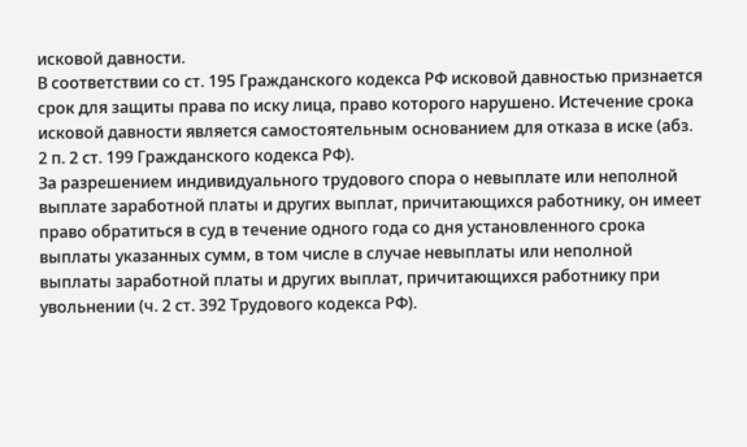исковой давности.
В соответствии со ст. 195 Гражданского кодекса РФ исковой давностью признается срок для защиты права по иску лица, право которого нарушено. Истечение срока исковой давности является самостоятельным основанием для отказа в иске (абз. 2 п. 2 ст. 199 Гражданского кодекса РФ).
За разрешением индивидуального трудового спора о невыплате или неполной выплате заработной платы и других выплат, причитающихся работнику, он имеет право обратиться в суд в течение одного года со дня установленного срока выплаты указанных сумм, в том числе в случае невыплаты или неполной выплаты заработной платы и других выплат, причитающихся работнику при увольнении (ч. 2 ст. 392 Трудового кодекса РФ).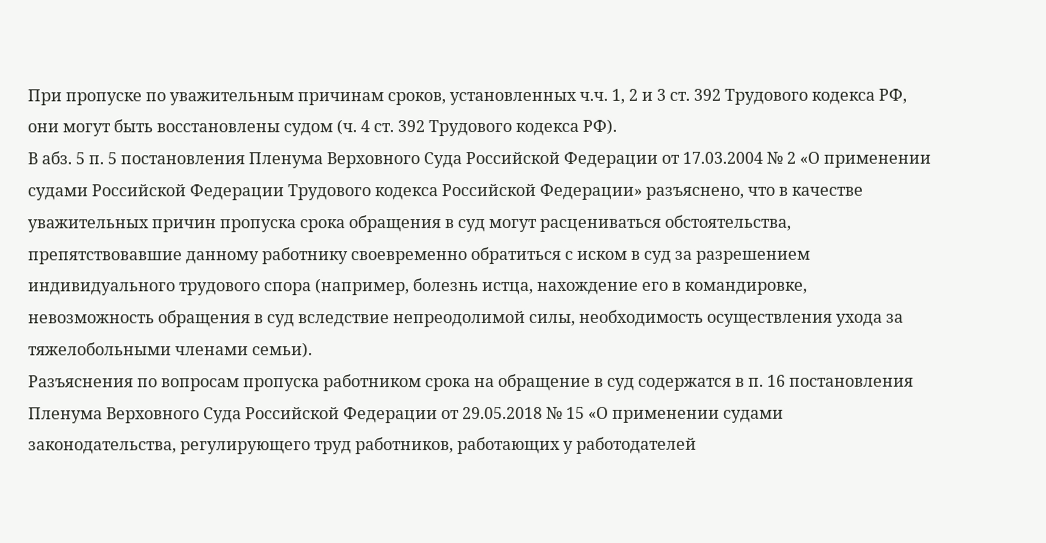При пропуске по уважительным причинам сроков, установленных ч.ч. 1, 2 и 3 ст. 392 Трудового кодекса РФ, они могут быть восстановлены судом (ч. 4 ст. 392 Трудового кодекса РФ).
В абз. 5 п. 5 постановления Пленума Верховного Суда Российской Федерации от 17.03.2004 № 2 «О применении судами Российской Федерации Трудового кодекса Российской Федерации» разъяснено, что в качестве уважительных причин пропуска срока обращения в суд могут расцениваться обстоятельства, препятствовавшие данному работнику своевременно обратиться с иском в суд за разрешением индивидуального трудового спора (например, болезнь истца, нахождение его в командировке, невозможность обращения в суд вследствие непреодолимой силы, необходимость осуществления ухода за тяжелобольными членами семьи).
Разъяснения по вопросам пропуска работником срока на обращение в суд содержатся в п. 16 постановления Пленума Верховного Суда Российской Федерации от 29.05.2018 № 15 «О применении судами законодательства, регулирующего труд работников, работающих у работодателей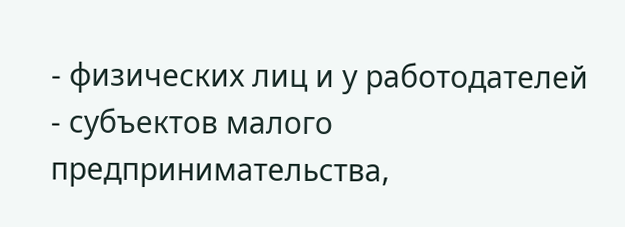- физических лиц и у работодателей - субъектов малого предпринимательства,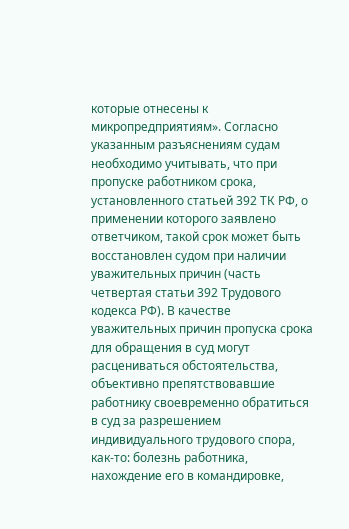которые отнесены к микропредприятиям». Согласно указанным разъяснениям судам необходимо учитывать, что при пропуске работником срока, установленного статьей 392 ТК РФ, о применении которого заявлено ответчиком, такой срок может быть восстановлен судом при наличии уважительных причин (часть четвертая статьи 392 Трудового кодекса РФ). В качестве уважительных причин пропуска срока для обращения в суд могут расцениваться обстоятельства, объективно препятствовавшие работнику своевременно обратиться в суд за разрешением индивидуального трудового спора, как-то: болезнь работника, нахождение его в командировке,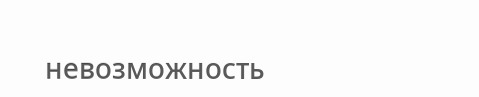невозможность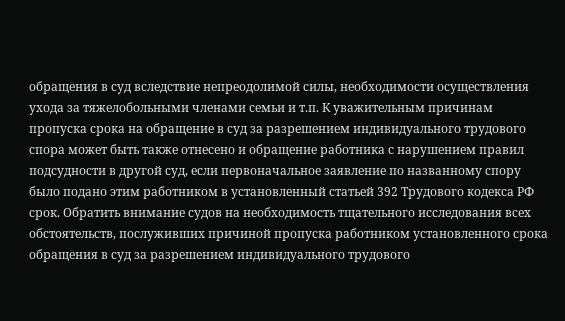обращения в суд вследствие непреодолимой силы, необходимости осуществления ухода за тяжелобольными членами семьи и т.п. К уважительным причинам пропуска срока на обращение в суд за разрешением индивидуального трудового спора может быть также отнесено и обращение работника с нарушением правил подсудности в другой суд, если первоначальное заявление по названному спору было подано этим работником в установленный статьей 392 Трудового кодекса РФ срок. Обратить внимание судов на необходимость тщательного исследования всех обстоятельств, послуживших причиной пропуска работником установленного срока обращения в суд за разрешением индивидуального трудового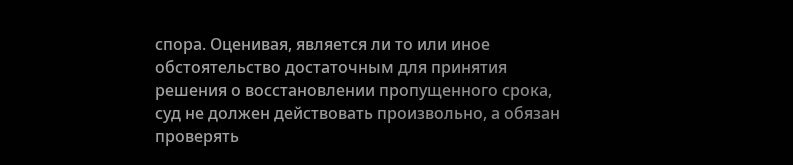спора. Оценивая, является ли то или иное обстоятельство достаточным для принятия решения о восстановлении пропущенного срока, суд не должен действовать произвольно, а обязан проверять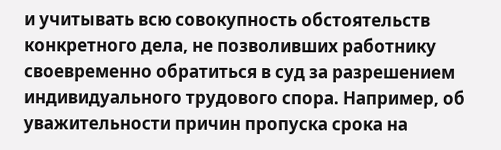и учитывать всю совокупность обстоятельств конкретного дела, не позволивших работнику своевременно обратиться в суд за разрешением индивидуального трудового спора. Например, об уважительности причин пропуска срока на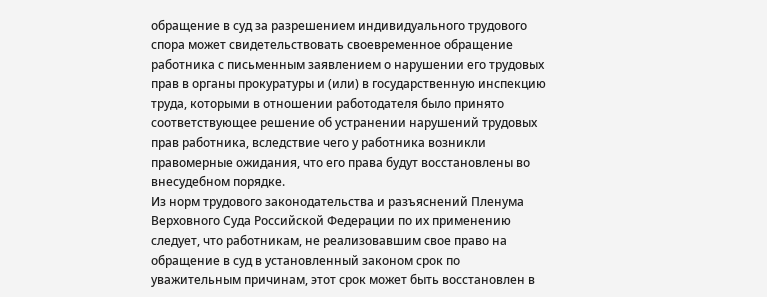обращение в суд за разрешением индивидуального трудового спора может свидетельствовать своевременное обращение работника с письменным заявлением о нарушении его трудовых прав в органы прокуратуры и (или) в государственную инспекцию труда, которыми в отношении работодателя было принято соответствующее решение об устранении нарушений трудовых прав работника, вследствие чего у работника возникли правомерные ожидания, что его права будут восстановлены во внесудебном порядке.
Из норм трудового законодательства и разъяснений Пленума Верховного Суда Российской Федерации по их применению следует, что работникам, не реализовавшим свое право на обращение в суд в установленный законом срок по уважительным причинам, этот срок может быть восстановлен в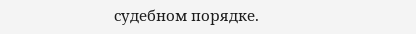судебном порядке.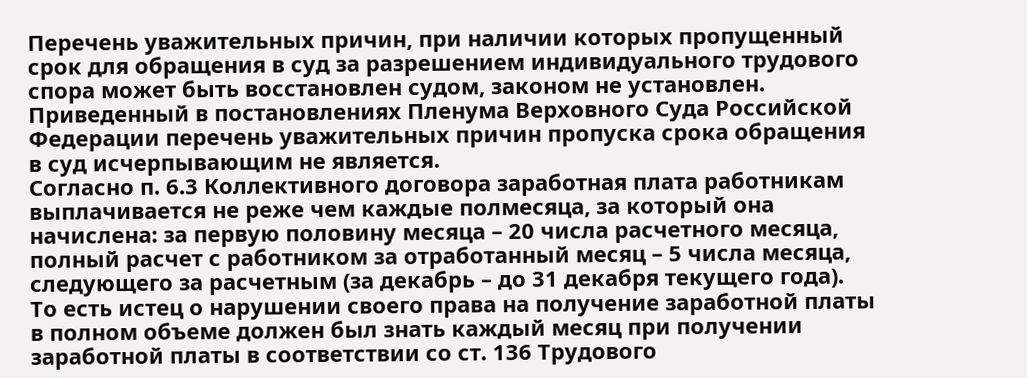Перечень уважительных причин, при наличии которых пропущенный срок для обращения в суд за разрешением индивидуального трудового спора может быть восстановлен судом, законом не установлен. Приведенный в постановлениях Пленума Верховного Суда Российской Федерации перечень уважительных причин пропуска срока обращения в суд исчерпывающим не является.
Согласно п. 6.3 Коллективного договора заработная плата работникам выплачивается не реже чем каждые полмесяца, за который она начислена: за первую половину месяца – 20 числа расчетного месяца, полный расчет с работником за отработанный месяц – 5 числа месяца, следующего за расчетным (за декабрь – до 31 декабря текущего года).
То есть истец о нарушении своего права на получение заработной платы в полном объеме должен был знать каждый месяц при получении заработной платы в соответствии со ст. 136 Трудового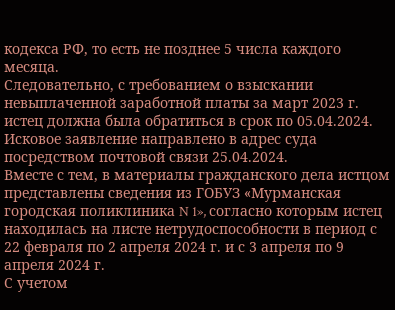кодекса РФ, то есть не позднее 5 числа каждого месяца.
Следовательно, с требованием о взыскании невыплаченной заработной платы за март 2023 г. истец должна была обратиться в срок по 05.04.2024.
Исковое заявление направлено в адрес суда посредством почтовой связи 25.04.2024.
Вместе с тем, в материалы гражданского дела истцом представлены сведения из ГОБУЗ «Мурманская городская поликлиника N 1», согласно которым истец находилась на листе нетрудоспособности в период с 22 февраля по 2 апреля 2024 г. и с 3 апреля по 9 апреля 2024 г.
С учетом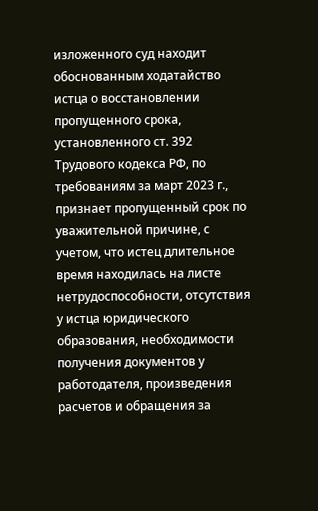изложенного суд находит обоснованным ходатайство истца о восстановлении пропущенного срока, установленного ст. 392 Трудового кодекса РФ, по требованиям за март 2023 г., признает пропущенный срок по уважительной причине, с учетом, что истец длительное время находилась на листе нетрудоспособности, отсутствия у истца юридического образования, необходимости получения документов у работодателя, произведения расчетов и обращения за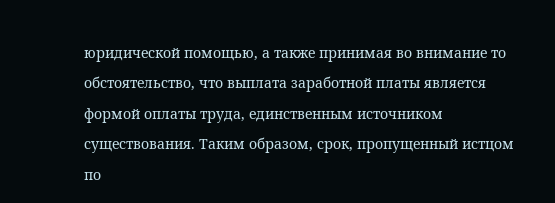юридической помощью, а также принимая во внимание то обстоятельство, что выплата заработной платы является формой оплаты труда, единственным источником существования. Таким образом, срок, пропущенный истцом по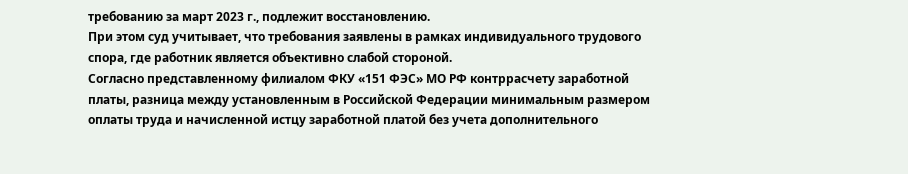требованию за март 2023 г., подлежит восстановлению.
При этом суд учитывает, что требования заявлены в рамках индивидуального трудового спора, где работник является объективно слабой стороной.
Согласно представленному филиалом ФКУ «151 ФЭС» МО РФ контррасчету заработной платы, разница между установленным в Российской Федерации минимальным размером оплаты труда и начисленной истцу заработной платой без учета дополнительного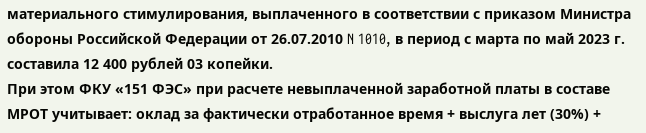материального стимулирования, выплаченного в соответствии с приказом Министра обороны Российской Федерации от 26.07.2010 N 1010, в период с марта по май 2023 г. составила 12 400 рублей 03 копейки.
При этом ФКУ «151 ФЭС» при расчете невыплаченной заработной платы в составе МРОТ учитывает: оклад за фактически отработанное время + выслуга лет (30%) +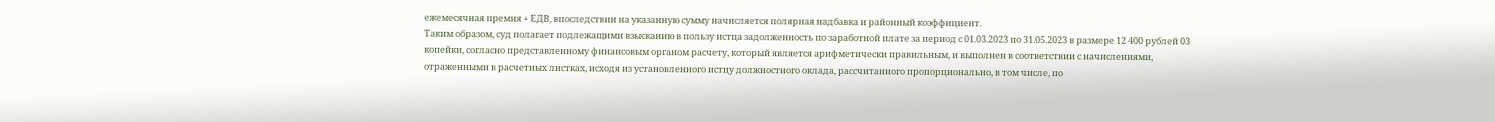ежемесячная премия + ЕДВ, впоследствии на указанную сумму начисляется полярная надбавка и районный коэффициент.
Таким образом, суд полагает подлежащими взысканию в пользу истца задолженность по заработной плате за период с 01.03.2023 по 31.05.2023 в размере 12 400 рублей 03 копейки, согласно представленному финансовым органом расчету, который является арифметически правильным, и выполнен в соответствии с начислениями, отраженными в расчетных листках, исходя из установленного истцу должностного оклада, рассчитанного пропорционально, в том числе, по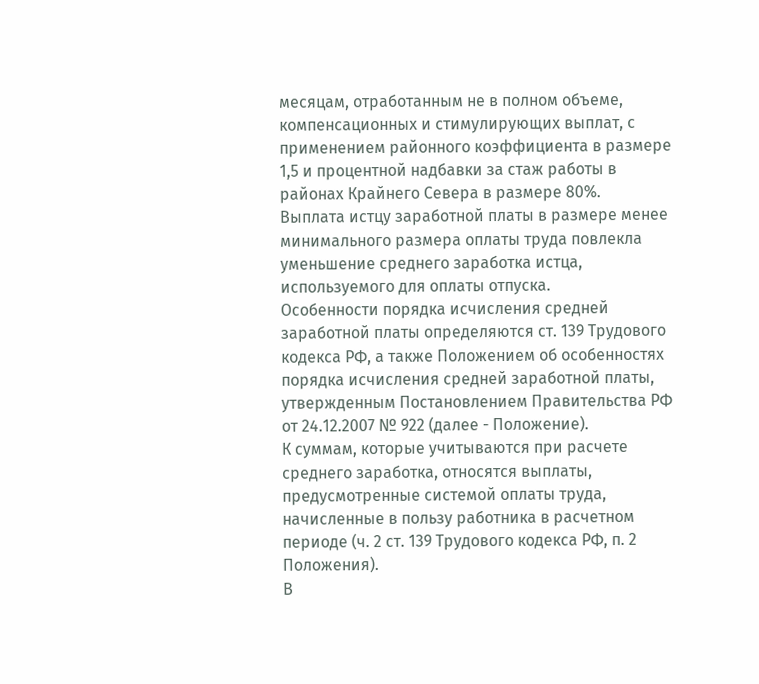месяцам, отработанным не в полном объеме, компенсационных и стимулирующих выплат, с применением районного коэффициента в размере 1,5 и процентной надбавки за стаж работы в районах Крайнего Севера в размере 80%.
Выплата истцу заработной платы в размере менее минимального размера оплаты труда повлекла уменьшение среднего заработка истца, используемого для оплаты отпуска.
Особенности порядка исчисления средней заработной платы определяются ст. 139 Трудового кодекса РФ, а также Положением об особенностях порядка исчисления средней заработной платы, утвержденным Постановлением Правительства РФ от 24.12.2007 № 922 (далее - Положение).
К суммам, которые учитываются при расчете среднего заработка, относятся выплаты, предусмотренные системой оплаты труда, начисленные в пользу работника в расчетном периоде (ч. 2 ст. 139 Трудового кодекса РФ, п. 2 Положения).
В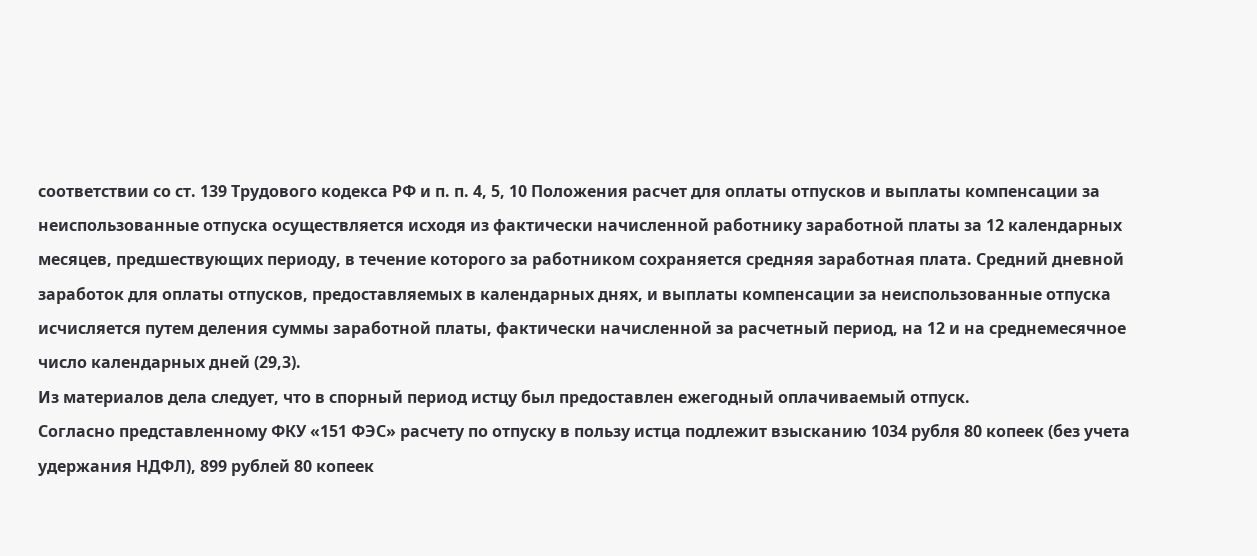соответствии со ст. 139 Трудового кодекса РФ и п. п. 4, 5, 10 Положения расчет для оплаты отпусков и выплаты компенсации за неиспользованные отпуска осуществляется исходя из фактически начисленной работнику заработной платы за 12 календарных месяцев, предшествующих периоду, в течение которого за работником сохраняется средняя заработная плата. Средний дневной заработок для оплаты отпусков, предоставляемых в календарных днях, и выплаты компенсации за неиспользованные отпуска исчисляется путем деления суммы заработной платы, фактически начисленной за расчетный период, на 12 и на среднемесячное число календарных дней (29,3).
Из материалов дела следует, что в спорный период истцу был предоставлен ежегодный оплачиваемый отпуск.
Согласно представленному ФКУ «151 ФЭС» расчету по отпуску в пользу истца подлежит взысканию 1034 рубля 80 копеек (без учета удержания НДФЛ), 899 рублей 80 копеек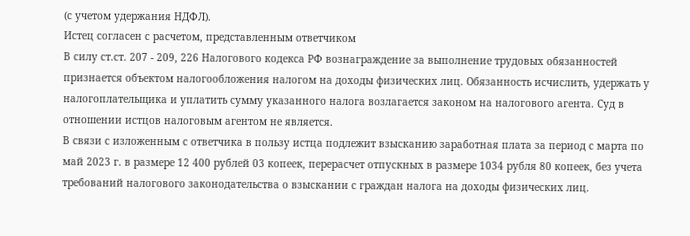(с учетом удержания НДФЛ).
Истец согласен с расчетом, представленным ответчиком
В силу ст.ст. 207 - 209, 226 Налогового кодекса РФ вознаграждение за выполнение трудовых обязанностей признается объектом налогообложения налогом на доходы физических лиц. Обязанность исчислить, удержать у налогоплательщика и уплатить сумму указанного налога возлагается законом на налогового агента. Суд в отношении истцов налоговым агентом не является.
В связи с изложенным с ответчика в пользу истца подлежит взысканию заработная плата за период с марта по май 2023 г. в размере 12 400 рублей 03 копеек, перерасчет отпускных в размере 1034 рубля 80 копеек, без учета требований налогового законодательства о взыскании с граждан налога на доходы физических лиц.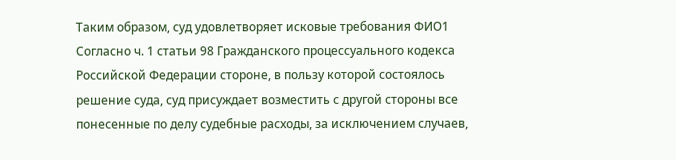Таким образом, суд удовлетворяет исковые требования ФИО1
Согласно ч. 1 статьи 98 Гражданского процессуального кодекса Российской Федерации стороне, в пользу которой состоялось решение суда, суд присуждает возместить с другой стороны все понесенные по делу судебные расходы, за исключением случаев,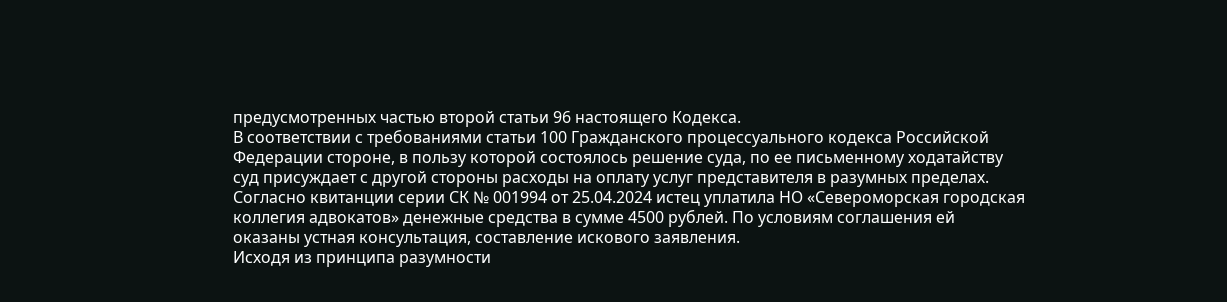предусмотренных частью второй статьи 96 настоящего Кодекса.
В соответствии с требованиями статьи 100 Гражданского процессуального кодекса Российской Федерации стороне, в пользу которой состоялось решение суда, по ее письменному ходатайству суд присуждает с другой стороны расходы на оплату услуг представителя в разумных пределах.
Согласно квитанции серии СК № 001994 от 25.04.2024 истец уплатила НО «Североморская городская коллегия адвокатов» денежные средства в сумме 4500 рублей. По условиям соглашения ей оказаны устная консультация, составление искового заявления.
Исходя из принципа разумности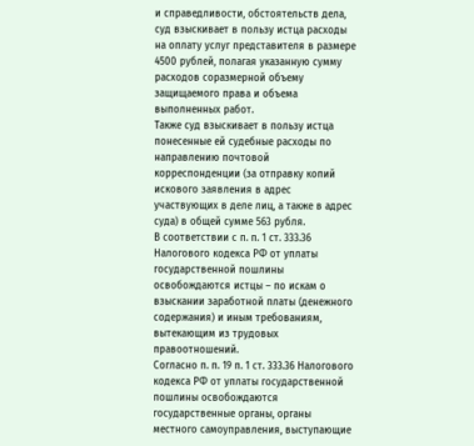и справедливости, обстоятельств дела, суд взыскивает в пользу истца расходы на оплату услуг представителя в размере 4500 рублей, полагая указанную сумму расходов соразмерной объему защищаемого права и объема выполненных работ.
Также суд взыскивает в пользу истца понесенные ей судебные расходы по направлению почтовой корреспонденции (за отправку копий искового заявления в адрес участвующих в деле лиц, а также в адрес суда) в общей сумме 563 рубля.
В соответствии с п. п. 1 ст. 333.36 Налогового кодекса РФ от уплаты государственной пошлины освобождаются истцы – по искам о взыскании заработной платы (денежного содержания) и иным требованиям, вытекающим из трудовых правоотношений.
Согласно п. п. 19 п. 1 ст. 333.36 Налогового кодекса РФ от уплаты государственной пошлины освобождаются государственные органы, органы местного самоуправления, выступающие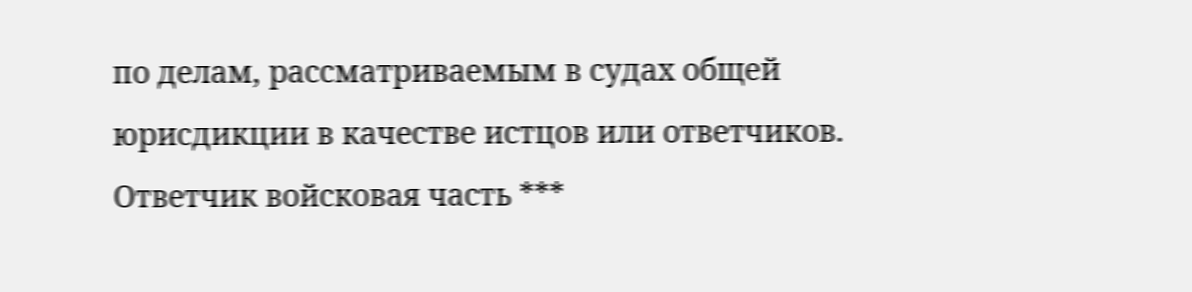по делам, рассматриваемым в судах общей юрисдикции в качестве истцов или ответчиков.
Ответчик войсковая часть ***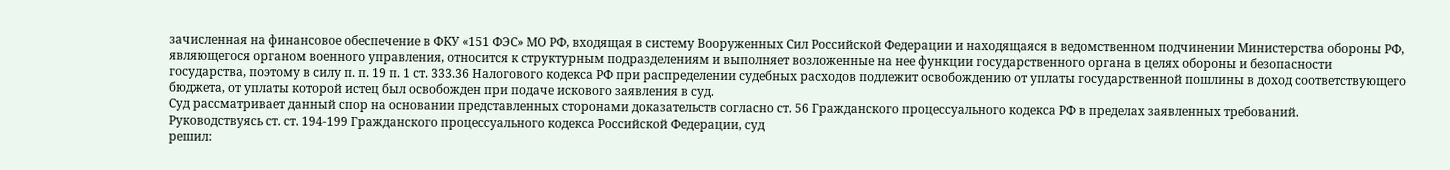зачисленная на финансовое обеспечение в ФКУ «151 ФЭС» МО РФ, входящая в систему Вооруженных Сил Российской Федерации и находящаяся в ведомственном подчинении Министерства обороны РФ, являющегося органом военного управления, относится к структурным подразделениям и выполняет возложенные на нее функции государственного органа в целях обороны и безопасности государства, поэтому в силу п. п. 19 п. 1 ст. 333.36 Налогового кодекса РФ при распределении судебных расходов подлежит освобождению от уплаты государственной пошлины в доход соответствующего бюджета, от уплаты которой истец был освобожден при подаче искового заявления в суд.
Суд рассматривает данный спор на основании представленных сторонами доказательств согласно ст. 56 Гражданского процессуального кодекса РФ в пределах заявленных требований.
Руководствуясь ст. ст. 194-199 Гражданского процессуального кодекса Российской Федерации, суд
решил: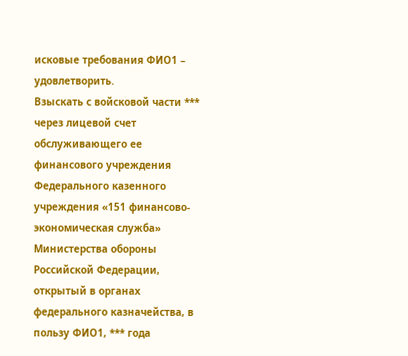исковые требования ФИО1 – удовлетворить.
Взыскать с войсковой части *** через лицевой счет обслуживающего ее финансового учреждения Федерального казенного учреждения «151 финансово-экономическая служба» Министерства обороны Российской Федерации, открытый в органах федерального казначейства, в пользу ФИО1, *** года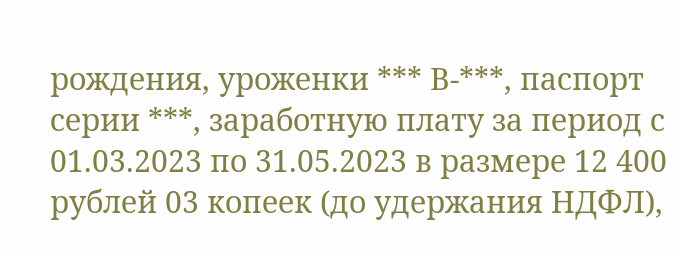рождения, уроженки *** В-***, паспорт серии ***, заработную плату за период с 01.03.2023 по 31.05.2023 в размере 12 400 рублей 03 копеек (до удержания НДФЛ),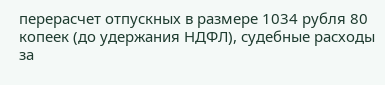перерасчет отпускных в размере 1034 рубля 80 копеек (до удержания НДФЛ), судебные расходы за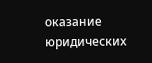оказание юридических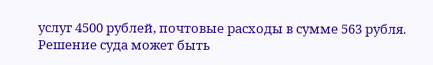услуг 4500 рублей, почтовые расходы в сумме 563 рубля.
Решение суда может быть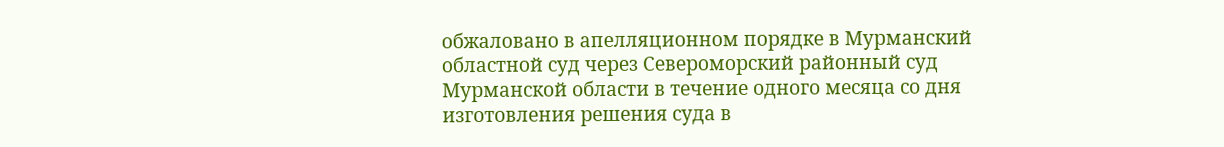обжаловано в апелляционном порядке в Мурманский областной суд через Североморский районный суд Мурманской области в течение одного месяца со дня изготовления решения суда в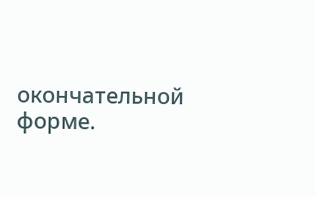окончательной форме.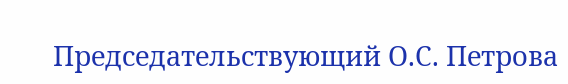Председательствующий О.С. Петрова